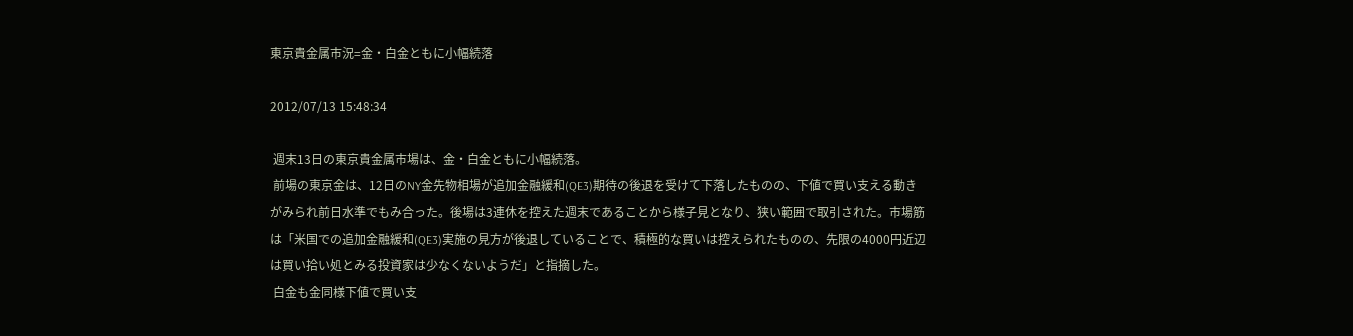東京貴金属市況=金・白金ともに小幅続落

2012/07/13 15:48:34

 週末13日の東京貴金属市場は、金・白金ともに小幅続落。
 前場の東京金は、12日のNY金先物相場が追加金融緩和(QE3)期待の後退を受けて下落したものの、下値で買い支える動きがみられ前日水準でもみ合った。後場は3連休を控えた週末であることから様子見となり、狭い範囲で取引された。市場筋は「米国での追加金融緩和(QE3)実施の見方が後退していることで、積極的な買いは控えられたものの、先限の4000円近辺は買い拾い処とみる投資家は少なくないようだ」と指摘した。
 白金も金同様下値で買い支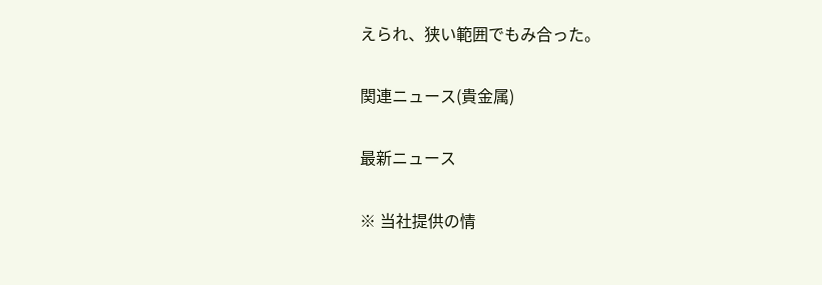えられ、狭い範囲でもみ合った。

関連ニュース(貴金属)

最新ニュース

※ 当社提供の情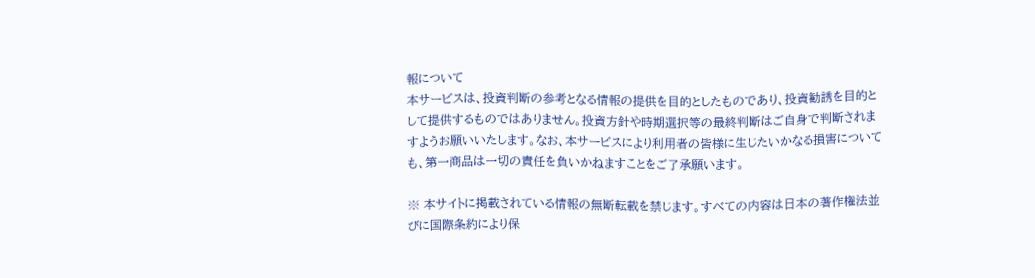報について
本サービスは、投資判断の参考となる情報の提供を目的としたものであり、投資勧誘を目的として提供するものではありません。投資方針や時期選択等の最終判断はご自身で判断されますようお願いいたします。なお、本サービスにより利用者の皆様に生じたいかなる損害についても、第一商品は一切の責任を負いかねますことをご了承願います。

※ 本サイトに掲載されている情報の無断転載を禁じます。すべての内容は日本の著作権法並びに国際条約により保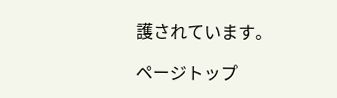護されています。

ページトップ